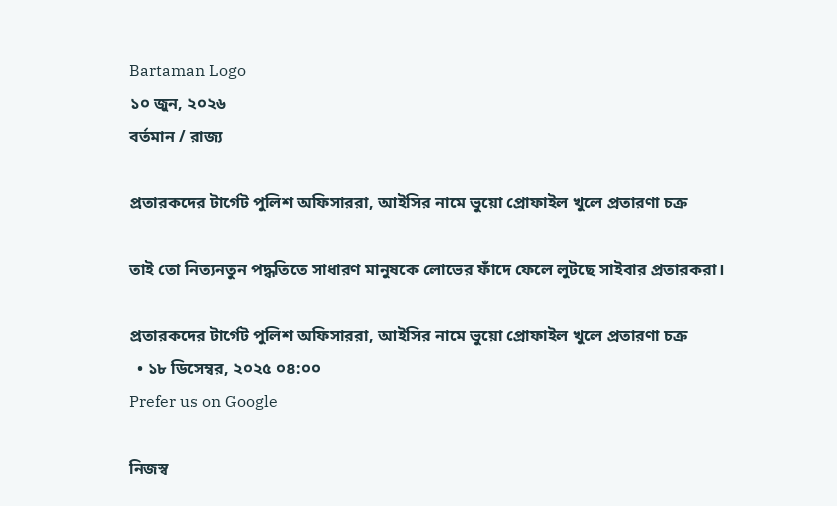Bartaman Logo
১০ জুন, ২০২৬
বর্তমান / রাজ্য

প্রতারকদের টার্গেট পুলিশ অফিসাররা, আইসির নামে ভুয়ো প্রোফাইল খুলে প্রতারণা চক্র

তাই তো নিত্যনতুন পদ্ধতিতে সাধারণ মানুষকে লোভের ফাঁদে ফেলে লুটছে সাইবার প্রতারকরা।

প্রতারকদের টার্গেট পুলিশ অফিসাররা, আইসির নামে ভুয়ো প্রোফাইল খুলে প্রতারণা চক্র
  • ১৮ ডিসেম্বর, ২০২৫ ০৪:০০
Prefer us on Google

নিজস্ব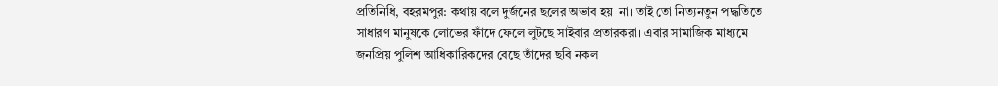প্রতিনিধি, বহরমপুর: কথায় বলে দুর্জনের ছলের অভাব হয়  না। তাই তো নিত্যনতুন পদ্ধতিতে সাধারণ মানুষকে লোভের ফাঁদে ফেলে লুটছে সাইবার প্রতারকরা। এবার সামাজিক মাধ্যমে জনপ্রিয় পুলিশ আধিকারিকদের বেছে তাঁদের ছবি নকল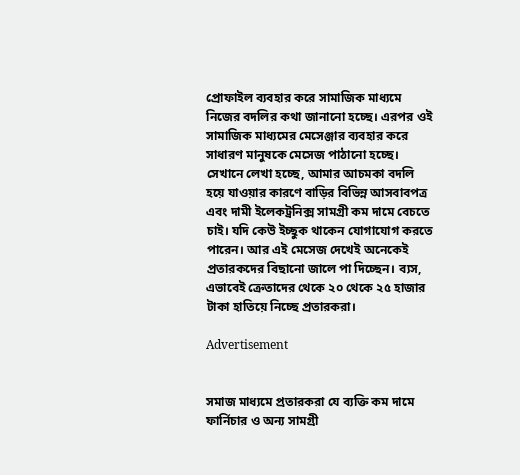প্রোফাইল ব্যবহার করে সামাজিক মাধ্যমে নিজের বদলির কথা জানানো হচ্ছে। এরপর ওই সামাজিক মাধ্যমের মেসেঞ্জার ব্যবহার করে সাধারণ মানুষকে মেসেজ পাঠানো হচ্ছে। সেখানে লেখা হচ্ছে, আমার আচমকা বদলি হয়ে যাওয়ার কারণে বাড়ির বিভিন্ন আসবাবপত্র এবং দামী ইলেকট্রনিক্স সামগ্রী কম দামে বেচতে চাই। যদি কেউ ইচ্ছুক থাকেন যোগাযোগ করতে পারেন। আর এই মেসেজ দেখেই অনেকেই প্রতারকদের বিছানো জালে পা দিচ্ছেন। ব্যস, এভাবেই ক্রেতাদের থেকে ২০ থেকে ২৫ হাজার টাকা হাতিয়ে নিচ্ছে প্রতারকরা।

Advertisement


সমাজ মাধ্যমে প্রতারকরা যে ব্যক্তি কম দামে ফার্নিচার ও অন্য সামগ্রী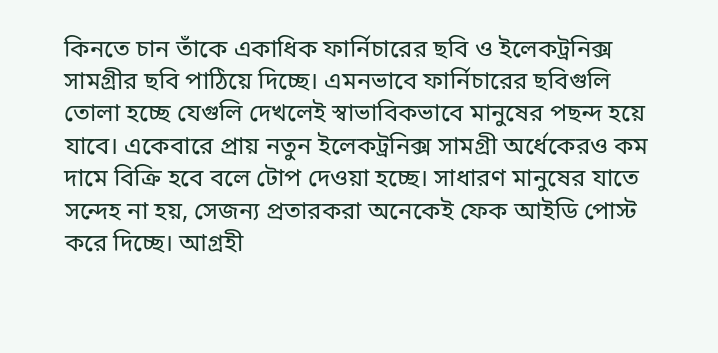কিনতে চান তাঁকে একাধিক ফার্নিচারের ছবি ও ইলেকট্রনিক্স সামগ্রীর ছবি পাঠিয়ে দিচ্ছে। এমনভাবে ফার্নিচারের ছবিগুলি তোলা হচ্ছে যেগুলি দেখলেই স্বাভাবিকভাবে মানুষের পছন্দ হয়ে যাবে। একেবারে প্রায় নতুন ইলেকট্রনিক্স সামগ্রী অর্ধেকেরও কম দামে বিক্রি হবে বলে টোপ দেওয়া হচ্ছে। সাধারণ মানুষের যাতে সন্দেহ না হয়, সেজন্য প্রতারকরা অনেকেই ফেক আইডি পোস্ট করে দিচ্ছে। আগ্রহী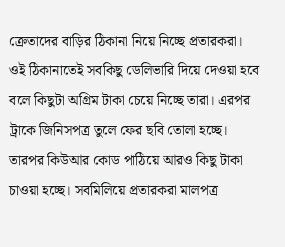ক্রেতাদের বাড়ির ঠিকানা নিয়ে নিচ্ছে প্রতারকরা। ওই ঠিকানাতেই সবকিছু ডেলিভারি দিয়ে দেওয়া হবে বলে কিছুটা অগ্রিম টাকা চেয়ে নিচ্ছে তারা। এরপর ট্রাকে জিনিসপত্র তুলে ফের ছবি তোলা হচ্ছে। তারপর কিউআর কোড পাঠিয়ে আরও কিছু টাকা চাওয়া হচ্ছে। সবমিলিয়ে প্রতারকরা মালপত্র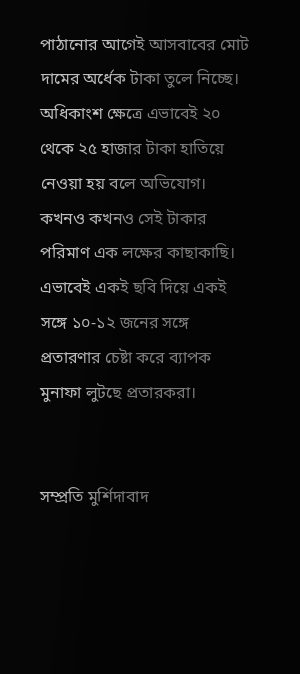পাঠানোর আগেই আসবাবের মোট দামের অর্ধেক টাকা তুলে নিচ্ছে। অধিকাংশ ক্ষেত্রে এভাবেই ২০ থেকে ২৫ হাজার টাকা হাতিয়ে নেওয়া হয় বলে অভিযোগ। কখনও কখনও সেই টাকার পরিমাণ এক লক্ষের কাছাকাছি। এভাবেই একই ছবি দিয়ে একই সঙ্গে ১০-১২ জনের সঙ্গে প্রতারণার চেষ্টা করে ব্যাপক মুনাফা লুটছে প্রতারকরা।


সম্প্রতি মুর্শিদাবাদ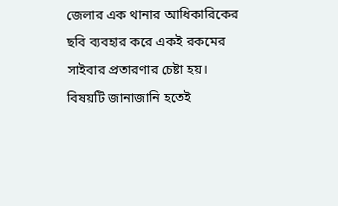জেলার এক থানার আধিকারিকের ছবি ব্যবহার করে একই রকমের সাইবার প্রতারণার চেষ্টা হয়। বিষয়টি জানাজানি হতেই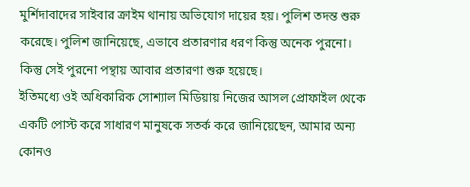মুর্শিদাবাদের সাইবার ক্রাইম থানায় অভিযোগ দায়ের হয়। পুলিশ তদন্ত শুরু করেছে। পুলিশ জানিয়েছে, এভাবে প্রতারণার ধরণ কিন্তু অনেক পুরনো। কিন্তু সেই পুরনো পন্থায় আবার প্রতারণা শুরু হয়েছে।
ইতিমধ্যে ওই অধিকারিক সোশ্যাল মিডিয়ায় নিজের আসল প্রোফাইল থেকে একটি পোস্ট করে সাধারণ মানুষকে সতর্ক করে জানিয়েছেন, আমার অন্য কোনও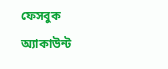ফেসবুক অ্যাকাউন্ট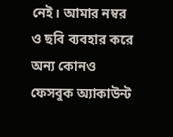নেই। আমার নম্বর ও ছবি ব্যবহার করে অন্য কোনও ফেসবুক অ্যাকাউন্ট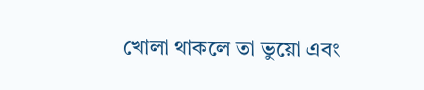খোলা থাকলে তা ভুয়ো এবং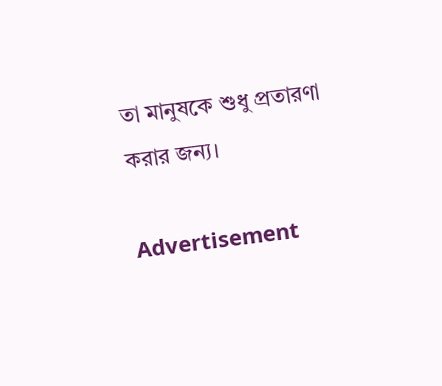তা মানুষকে শুধু প্রতারণা করার জন্য।

Advertisement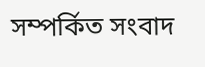সম্পর্কিত সংবাদ